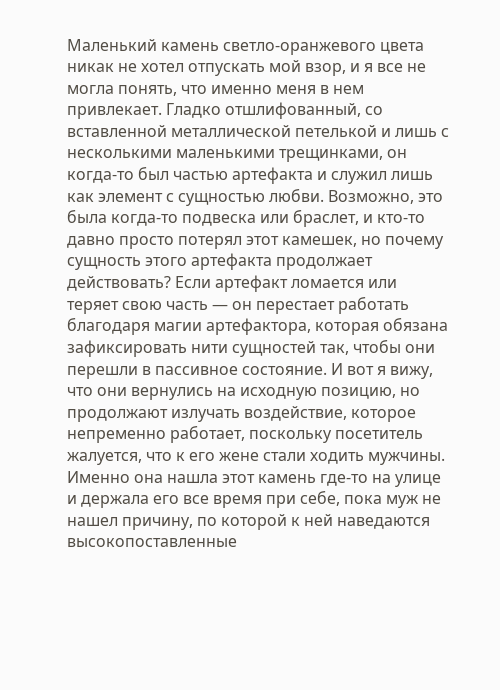Маленький камень светло-оранжевого цвета никак не хотел отпускать мой взор, и я все не могла понять, что именно меня в нем привлекает. Гладко отшлифованный, со вставленной металлической петелькой и лишь с несколькими маленькими трещинками, он когда-то был частью артефакта и служил лишь как элемент с сущностью любви. Возможно, это была когда-то подвеска или браслет, и кто-то давно просто потерял этот камешек, но почему сущность этого артефакта продолжает действовать? Если артефакт ломается или теряет свою часть — он перестает работать благодаря магии артефактора, которая обязана зафиксировать нити сущностей так, чтобы они перешли в пассивное состояние. И вот я вижу, что они вернулись на исходную позицию, но продолжают излучать воздействие, которое непременно работает, поскольку посетитель жалуется, что к его жене стали ходить мужчины. Именно она нашла этот камень где-то на улице и держала его все время при себе, пока муж не нашел причину, по которой к ней наведаются высокопоставленные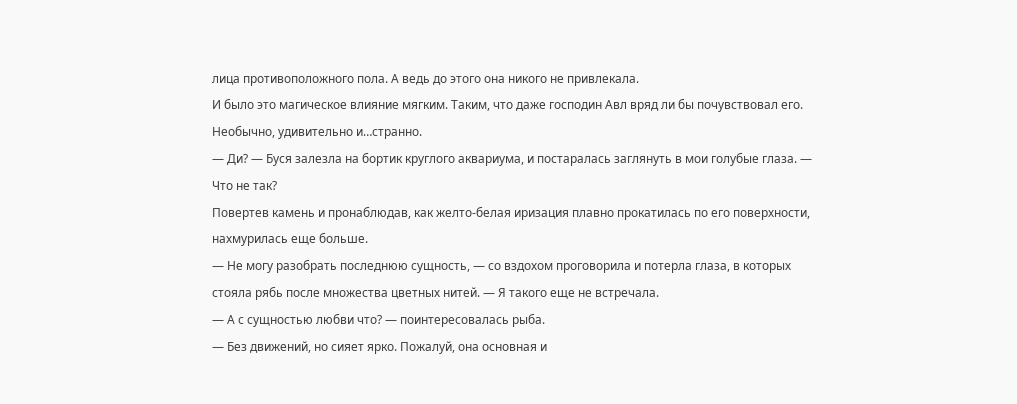лица противоположного пола. А ведь до этого она никого не привлекала.
И было это магическое влияние мягким. Таким, что даже господин Авл вряд ли бы почувствовал его. Необычно, удивительно и…странно.
— Ди? — Буся залезла на бортик круглого аквариума, и постаралась заглянуть в мои голубые глаза. — Что не так?
Повертев камень и пронаблюдав, как желто-белая иризация плавно прокатилась по его поверхности, нахмурилась еще больше.
— Не могу разобрать последнюю сущность, — со вздохом проговорила и потерла глаза, в которых стояла рябь после множества цветных нитей. — Я такого еще не встречала.
— А с сущностью любви что? — поинтересовалась рыба.
— Без движений, но сияет ярко. Пожалуй, она основная и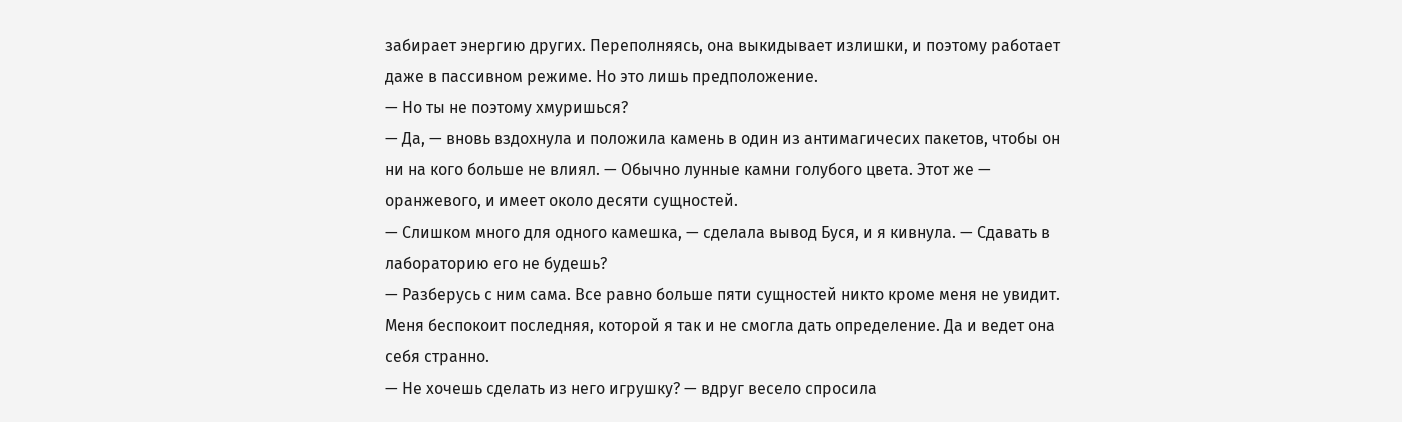забирает энергию других. Переполняясь, она выкидывает излишки, и поэтому работает даже в пассивном режиме. Но это лишь предположение.
— Но ты не поэтому хмуришься?
— Да, — вновь вздохнула и положила камень в один из антимагичесих пакетов, чтобы он ни на кого больше не влиял. — Обычно лунные камни голубого цвета. Этот же — оранжевого, и имеет около десяти сущностей.
— Слишком много для одного камешка, — сделала вывод Буся, и я кивнула. — Сдавать в лабораторию его не будешь?
— Разберусь с ним сама. Все равно больше пяти сущностей никто кроме меня не увидит. Меня беспокоит последняя, которой я так и не смогла дать определение. Да и ведет она себя странно.
— Не хочешь сделать из него игрушку? — вдруг весело спросила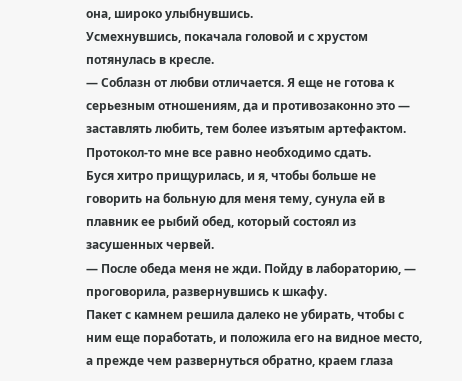она, широко улыбнувшись.
Усмехнувшись, покачала головой и с хрустом потянулась в кресле.
— Соблазн от любви отличается. Я еще не готова к серьезным отношениям, да и противозаконно это — заставлять любить, тем более изъятым артефактом. Протокол-то мне все равно необходимо сдать.
Буся хитро прищурилась, и я, чтобы больше не говорить на больную для меня тему, сунула ей в плавник ее рыбий обед, который состоял из засушенных червей.
— После обеда меня не жди. Пойду в лабораторию, — проговорила, развернувшись к шкафу.
Пакет с камнем решила далеко не убирать, чтобы с ним еще поработать, и положила его на видное место, а прежде чем развернуться обратно, краем глаза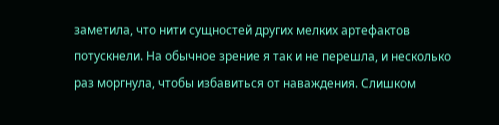заметила, что нити сущностей других мелких артефактов потускнели. На обычное зрение я так и не перешла, и несколько раз моргнула, чтобы избавиться от наваждения. Слишком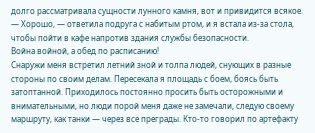долго рассматривала сущности лунного камня, вот и привидится всякое.
— Хорошо, — ответила подруга с набитым ртом, и я встала из-за стола, чтобы пойти в кафе напротив здания службы безопасности.
Война войной, а обед по расписанию!
Снаружи меня встретил летний зной и толпа людей, снующих в разные стороны по своим делам. Пересекала я площадь с боем, боясь быть затоптанной. Приходилось постоянно просить быть осторожными и внимательными, но люди порой меня даже не замечали, следую своему маршруту, как танки — через все преграды. Кто-то говорил по артефакту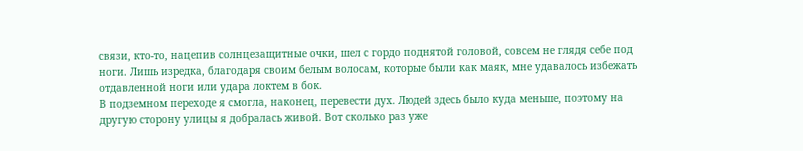связи, кто-то, нацепив солнцезащитные очки, шел с гордо поднятой головой, совсем не глядя себе под ноги. Лишь изредка, благодаря своим белым волосам, которые были как маяк, мне удавалось избежать отдавленной ноги или удара локтем в бок.
В подземном переходе я смогла, наконец, перевести дух. Людей здесь было куда меньше, поэтому на другую сторону улицы я добралась живой. Вот сколько раз уже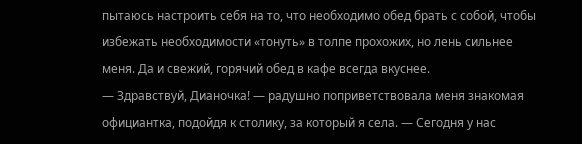пытаюсь настроить себя на то, что необходимо обед брать с собой, чтобы избежать необходимости «тонуть» в толпе прохожих, но лень сильнее меня. Да и свежий, горячий обед в кафе всегда вкуснее.
— Здравствуй, Дианочка! — радушно поприветствовала меня знакомая официантка, подойдя к столику, за который я села. — Сегодня у нас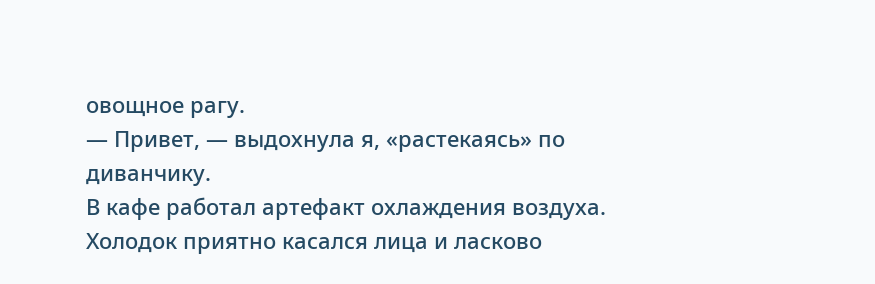овощное рагу.
— Привет, — выдохнула я, «растекаясь» по диванчику.
В кафе работал артефакт охлаждения воздуха. Холодок приятно касался лица и ласково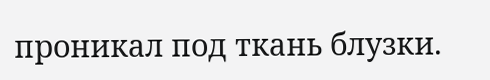проникал под ткань блузки.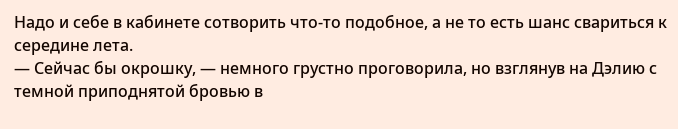Надо и себе в кабинете сотворить что-то подобное, а не то есть шанс свариться к середине лета.
— Сейчас бы окрошку, — немного грустно проговорила, но взглянув на Дэлию с темной приподнятой бровью в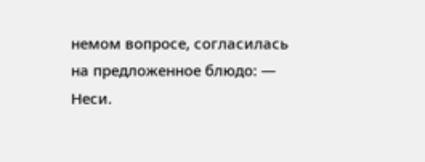немом вопросе, согласилась на предложенное блюдо: — Неси.